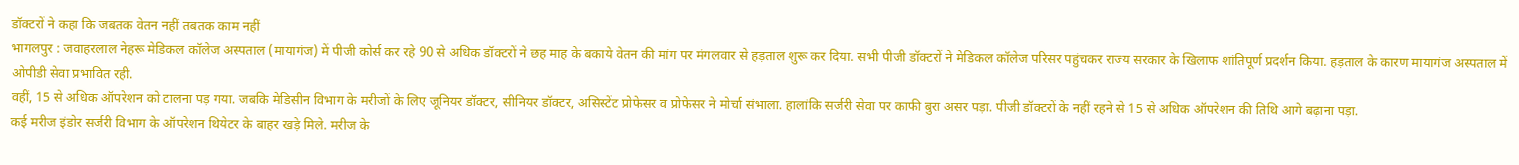डॉक्टरों ने कहा कि जबतक वेतन नहीं तबतक काम नहीं
भागलपुर : जवाहरलाल नेहरू मेडिकल कॉलेज अस्पताल (मायागंज) में पीजी कोर्स कर रहे 90 से अधिक डॉक्टरों ने छह माह के बकाये वेतन की मांग पर मंगलवार से हड़ताल शुरू कर दिया. सभी पीजी डॉक्टरों ने मेडिकल कॉलेज परिसर पहुंचकर राज्य सरकार के खिलाफ शांतिपूर्ण प्रदर्शन किया. हड़ताल के कारण मायागंज अस्पताल में ओपीडी सेवा प्रभावित रही.
वहीं, 15 से अधिक ऑपरेशन को टालना पड़ गया. जबकि मेडिसीन विभाग के मरीजों के लिए जूनियर डॉक्टर, सीनियर डॉक्टर, असिस्टेंट प्रोफेसर व प्रोफेसर ने मोर्चा संभाला. हालांकि सर्जरी सेवा पर काफी बुरा असर पड़ा. पीजी डॉक्टरों के नहीं रहने से 15 से अधिक ऑपरेशन की तिथि आगे बढ़ाना पड़ा.
कई मरीज इंडोर सर्जरी विभाग के ऑपरेशन थियेटर के बाहर खड़े मिले. मरीज के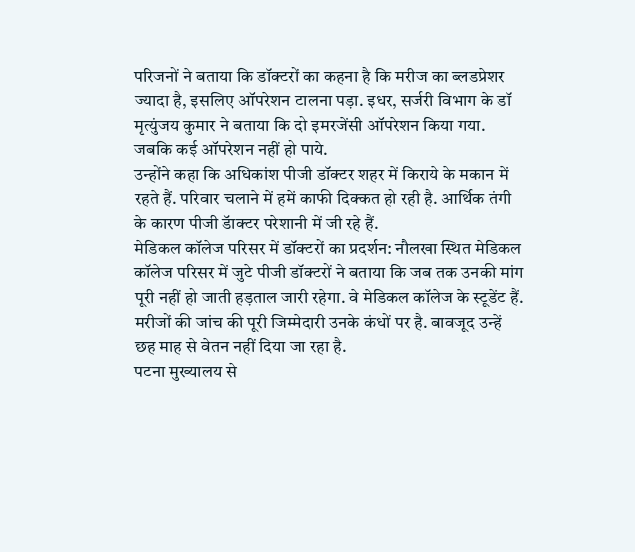परिजनों ने बताया कि डॉक्टरों का कहना है कि मरीज का ब्लडप्रेशर ज्यादा है, इसलिए ऑपरेशन टालना पड़ा. इधर, सर्जरी विभाग के डॉ मृत्युंजय कुमार ने बताया कि दो इमरजेंसी ऑपरेशन किया गया. जबकि कई ऑपरेशन नहीं हो पाये.
उन्होंने कहा कि अधिकांश पीजी डॉक्टर शहर में किराये के मकान में रहते हैं. परिवार चलाने में हमें काफी दिक्कत हो रही है. आर्थिक तंगी के कारण पीजी डॅाक्टर परेशानी में जी रहे हैं.
मेडिकल कॉलेज परिसर में डॉक्टरों का प्रदर्शन: नौलखा स्थित मेडिकल कॉलेज परिसर में जुटे पीजी डॉक्टरों ने बताया कि जब तक उनकी मांग पूरी नहीं हो जाती हड़ताल जारी रहेगा. वे मेडिकल कॉलेज के स्टूडेंट हैं. मरीजों की जांच की पूरी जिम्मेदारी उनके कंधों पर है. बावजूद उन्हें छह माह से वेतन नहीं दिया जा रहा है.
पटना मुख्यालय से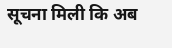सूचना मिली कि अब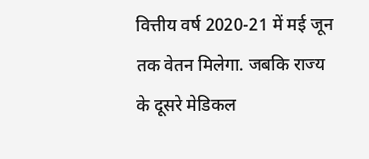वित्तीय वर्ष 2020-21 में मई जून तक वेतन मिलेगा. जबकि राज्य के दूसरे मेडिकल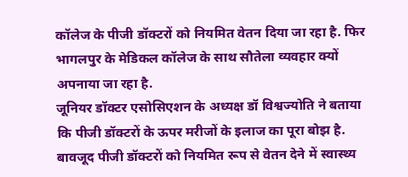कॉलेज के पीजी डॉक्टरों को नियमित वेतन दिया जा रहा है. फिर भागलपुर के मेडिकल कॉलेज के साथ सौतेला व्यवहार क्यों अपनाया जा रहा है.
जूनियर डॉक्टर एसोसिएशन के अध्यक्ष डॉ विश्वज्योति ने बताया कि पीजी डॉक्टरों के ऊपर मरीजों के इलाज का पूरा बोझ है. बावजूद पीजी डॉक्टरों को नियमित रूप से वेतन देने में स्वास्थ्य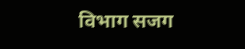विभाग सजग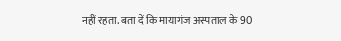नहीं रहता. बता दें कि मायागंज अस्पताल के 90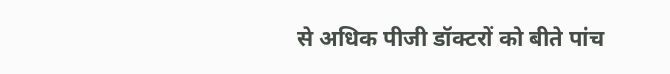से अधिक पीजी डॉक्टरों को बीते पांच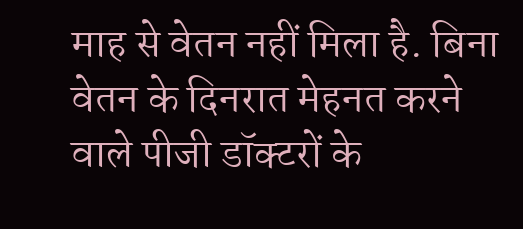माह से वेतन नहीं मिला है. बिना वेतन के दिनरात मेहनत करने वाले पीजी डॉक्टरों के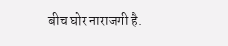बीच घोर नाराजगी है.